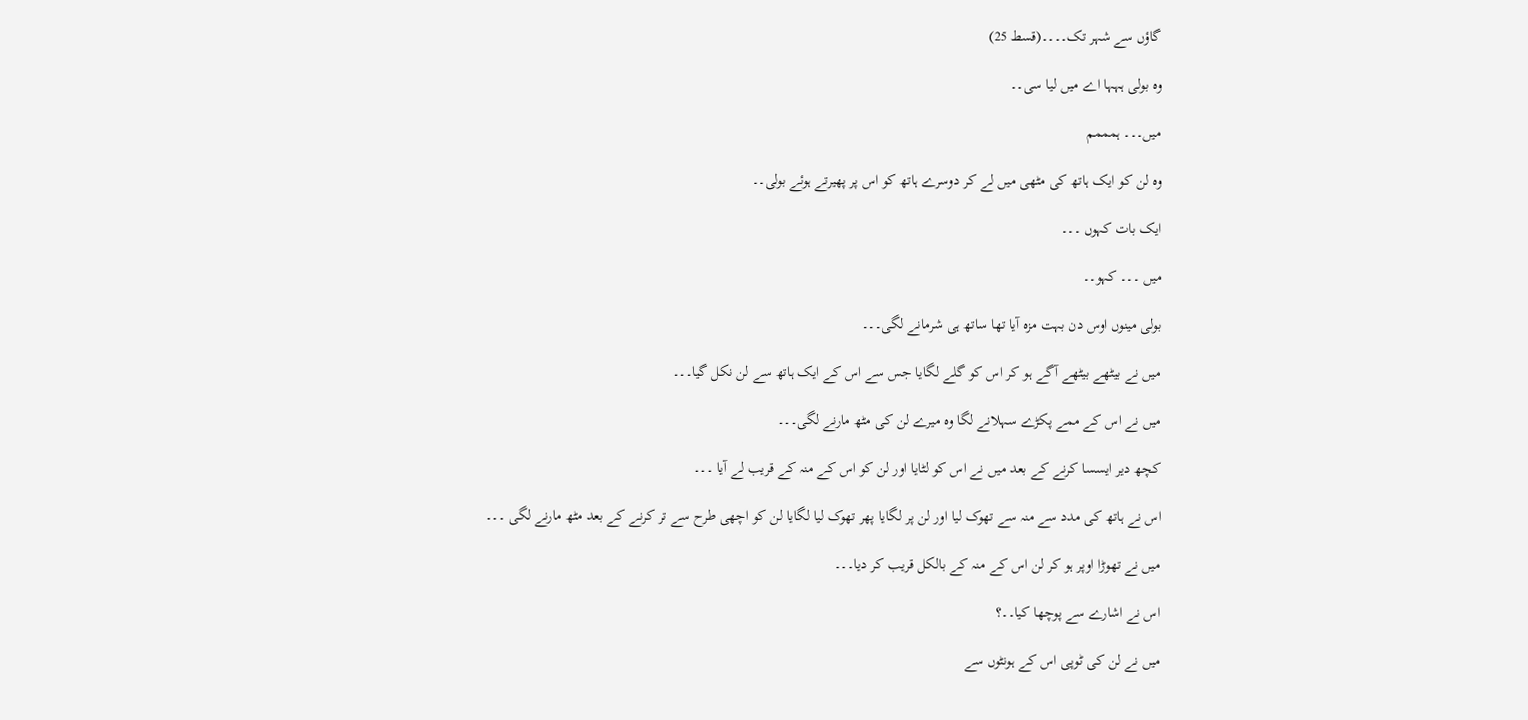گاؤں سے شہر تک۔۔۔۔(قسط 25)

وہ بولی ہہہا اے میں لیا سی۔۔

میں۔۔۔ ہمممم

وہ لن کو ایک ہاتھ کی مٹھی میں لے کر دوسرے ہاتھ کو اس پر پھیرتے ہوئے بولی۔۔

ایک بات کہوں ۔۔۔

میں ۔۔۔ کہو۔۔

بولی مینوں اوس دن بہت مزہ آیا تھا ساتھ ہی شرمانے لگی۔۔۔

میں نے بیٹھے بیٹھے آگے ہو کر اس کو گلے لگایا جس سے اس کے ایک ہاتھ سے لن نکل گیا۔۔۔

میں نے اس کے ممے پکڑے سہلانے لگا وہ میرے لن کی مٹھ مارنے لگی۔۔۔

کچھ دیر ایسسا کرنے کے بعد میں نے اس کو لٹایا اور لن کو اس کے منہ کے قریب لے آیا ۔۔۔

اس نے ہاتھ کی مدد سے منہ سے تھوک لیا اور لن پر لگایا پھر تھوک لیا لگایا لن کو اچھی طرح سے تر کرنے کے بعد مٹھ مارنے لگی ۔۔۔

میں نے تھوڑا اوپر ہو کر لن اس کے منہ کے بالکل قریب کر دیا۔۔۔

اس نے اشارے سے پوچھا کیا۔۔؟

میں نے لن کی ٹوپی اس کے ہونٹوں سے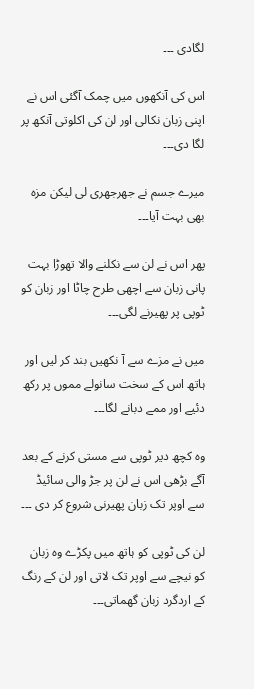لگادی ۔۔۔

اس کی آنکھوں میں چمک آگئی اس نے اپنی زبان نکالی اور لن کی اکلوتی آنکھ پر لگا دی۔۔۔

میرے جسم نے جھرجھری لی لیکن مزہ بھی بہت آیا۔۔۔

پھر اس نے لن سے نکلنے والا تھوڑا بہت پانی زبان سے اچھی طرح چاٹا اور زبان کو ٹوپی پر پھیرنے لگی۔۔۔

میں نے مزے سے آ نکھیں بند کر لیں اور ہاتھ اس کے سخت سانولے مموں پر رکھ دئیے اور ممے دبانے لگا۔۔۔

وہ کچھ دیر ٹوپی سے مستی کرنے کے بعد آگے بڑھی اس نے لن پر جڑ والی سائیڈ سے اوپر تک زبان پھیرنی شروع کر دی ۔۔۔

لن کی ٹوپی کو ہاتھ میں پکڑے وہ زبان کو نیچے سے اوپر تک لاتی اور لن کے رنگ کے اردگرد زبان گھماتی۔۔۔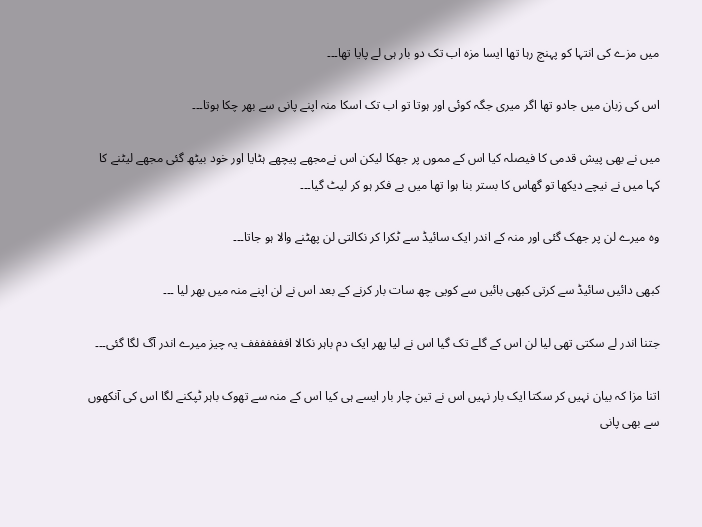میں مزے کی انتہا کو پہنچ رہا تھا ایسا مزہ اب تک دو بار ہی لے پایا تھا۔۔۔

اس کی زبان میں جادو تھا اگر میری جگہ کوئی اور ہوتا تو اب تک اسکا منہ اپنے پانی سے بھر چکا ہوتا۔۔۔

میں نے بھی پیش قدمی کا فیصلہ کیا اس کے مموں پر جھکا لیکن اس نےمجھے پیچھے ہٹایا اور خود بیٹھ گئی مجھے لیٹنے کا کہا میں نے نیچے دیکھا تو گھاس کا بستر بنا ہوا تھا میں بے فکر ہو کر لیٹ گیا۔۔۔

وہ میرے لن پر جھک گئی اور منہ کے اندر ایک سائیڈ سے ٹکرا کر نکالتی لن پھٹنے والا ہو جاتا۔۔۔

کبھی دائیں سائیڈ سے کرتی کبھی بائیں سے کویی چھ سات بار کرنے کے بعد اس نے لن اپنے منہ میں بھر لیا ۔۔۔

جتنا اندر لے سکتی تھی لیا لن اس کے گلے تک گیا اس نے لیا پھر ایک دم باہر نکالا اففففففف یہ چیز میرے اندر آگ لگا گئی۔۔۔

اتنا مزا کہ بیان نہیں کر سکتا ایک بار نہیں اس نے تین چار بار ایسے ہی کیا اس کے منہ سے تھوک باہر ٹپکنے لگا اس کی آنکھوں سے بھی پانی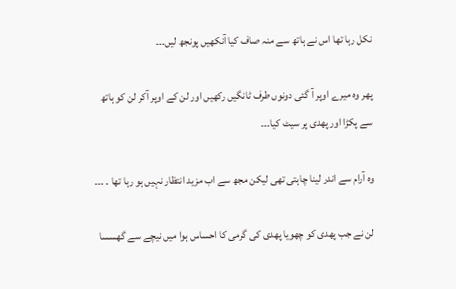نکل رہا تھا اس نے ہاتھ سے منہ صاف کیا آنکھیں پونجھ لیں۔۔۔

پھر وہ میرے اوپر آ گئی دونوں طرف ٹانگیں رکھیں اور لن کے اوپر آکر لن کو ہاتھ سے پکڑا اور پھدی پر سیٹ کیا۔۔۔

وہ آرام سے اندر لینا چاہتی تھی لیکن مجھ سے اب مزید انتظار نہیں ہو رہا تھا ۔ ۔۔۔

لن نے جب پھدی کو چھویا پھدی کی گرمی کا احساس ہوا میں نیچے سے گھسسا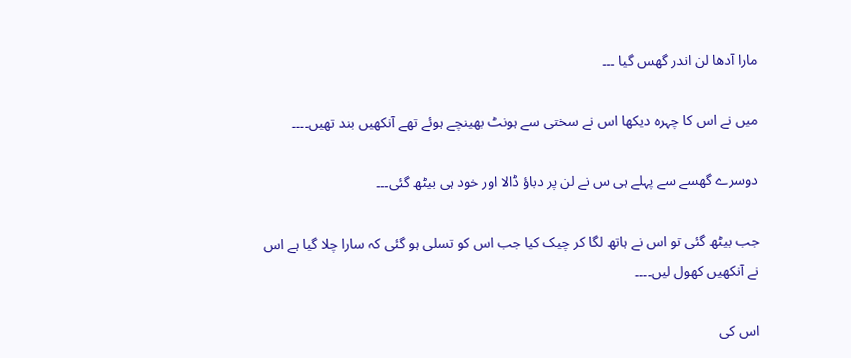مارا آدھا لن اندر گھس گیا ۔۔۔

میں نے اس کا چہرہ دیکھا اس نے سختی سے ہونٹ بھینچے ہوئے تھے آنکھیں بند تھیں۔۔۔۔

دوسرے گھسے سے پہلے ہی س نے لن پر دباؤ ڈالا اور خود ہی بیٹھ گئی۔۔۔

جب بیٹھ گئی تو اس نے ہاتھ لگا کر چیک کیا جب اس کو تسلی ہو گئی کہ سارا چلا گیا ہے اس نے آنکھیں کھول لیں۔۔۔۔

اس کی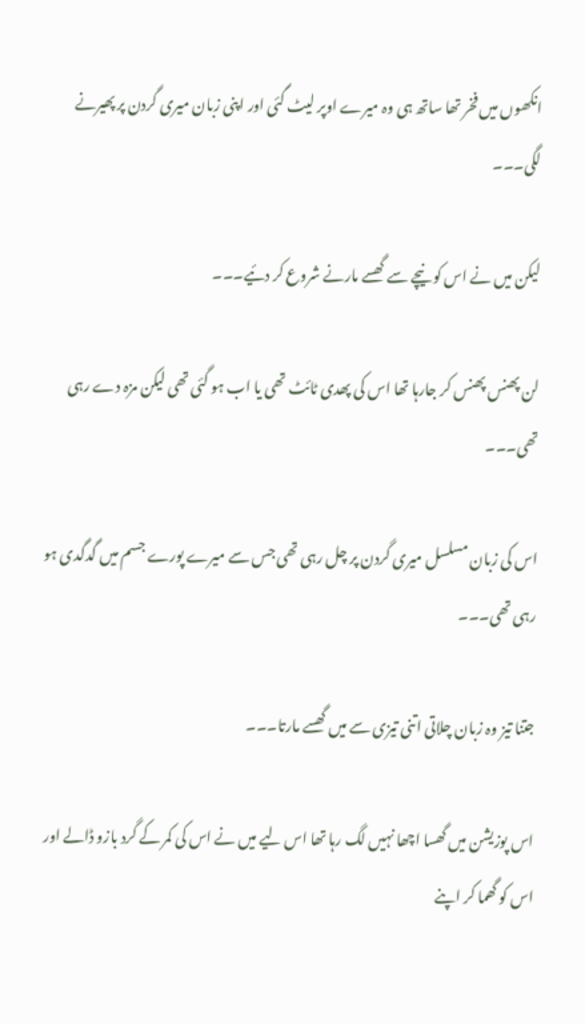انکھوں میں فخر تھا ساتھ ہی وہ میرے اوپر لیٹ گئی اور اپنی زبان میری گردن پر پھیرنے لگی۔۔۔

لیکن میں نے اس کو نیچے سے گھسے مارنے شروع کر دئیے۔۔۔

لن پھنس پھنس کر جارہا تھا اس کی پھدی ٹائٹ تھی یا اب ہو گئی تھی لیکن مزہ دے رہی تھی۔۔۔

اس کی زبان مسلسل میری گردن پر چل رہی تھی جس سے میرے پورے جسم میں گدگدی ہو رہی تھی۔۔۔

جتنا تیز وہ زبان چلاتی اتنی تیزی سے میں گھسے مارتا۔۔۔

اس پوزیشن میں گھسا اچھا نہیں لگ رہا تھا اس لیے میں نے اس کی کمر کے گرد بازو ڈالے اور اس کو گھما کر اپنے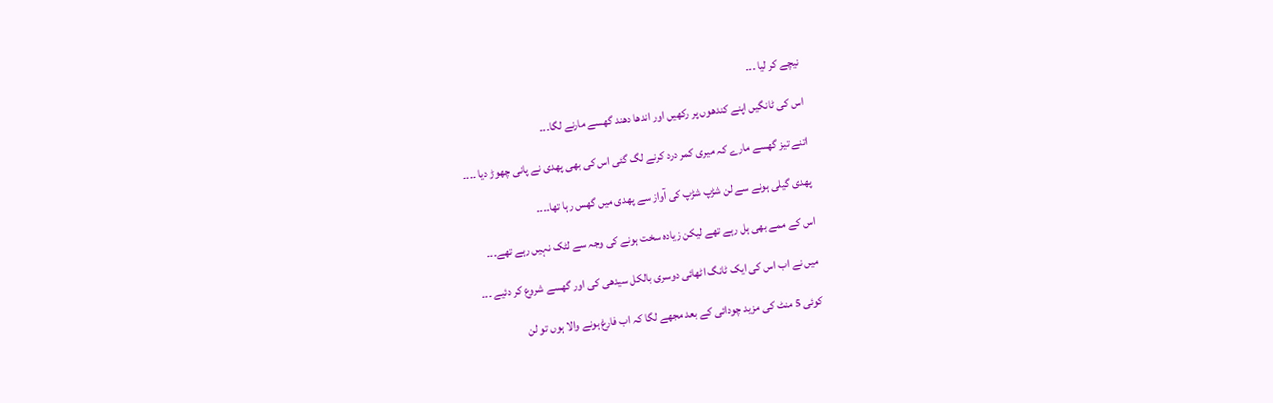نیچے کر لیا ۔۔۔

اس کی ٹانگیں اپنے کندھوں پر رکھیں اور اندھا دھند گھسے مارنے لگا۔۔۔

اتنے تیز گھسے مارے کہ میری کمر درد کرنے لگ گئی اس کی بھی پھدی نے پانی چھوڑ دیا ۔۔۔۔

پھدی گیلی ہونے سے لن شڑپ شڑپ کی آواز سے پھدی میں گھس رہا تھا۔۔۔۔

اس کے ممے بھی ہل رہے تھے لیکن زیادہ سخت ہونے کی وجہ سے لٹک نہیں رہے تھے۔۔۔

میں نے اب اس کی ایک ٹانگ اٹھائی دوسری بالکل سیدھی کی اور گھسے شروع کر دئیے ۔۔۔

کوئی 5 منٹ کی مزید چودائی کے بعد مجھے لگا کہ اب فارغ ہونے والا ہوں تو لن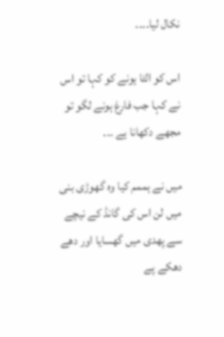نکال لیا۔۔۔۔

اس کو الٹا ہونے کو کہا تو اس نے کہا جب فارغ ہونے لگو تو مجھے دکھانا ہے ۔۔۔

میں نے ہممم کیا وہ گھوڑی بنی میں لن اس کی گانڈ کے نیچے سے پھدی میں گھسایا اور دھے دھکے پے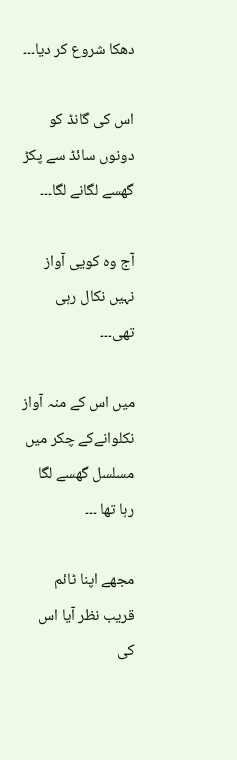دھکا شروع کر دیا۔۔۔

اس کی گانڈ کو دونوں سائڈ سے پکڑ گھسے لگانے لگا۔۔۔

آج وہ کویی آواز نہیں نکال رہی تھی۔۔۔

میں اس کے منہ آواز نکلوانےکے چکر میں مسلسل گھسے لگا رہا تھا ۔۔۔

مجھے اپنا ٹائم قریب نظر آیا اس کی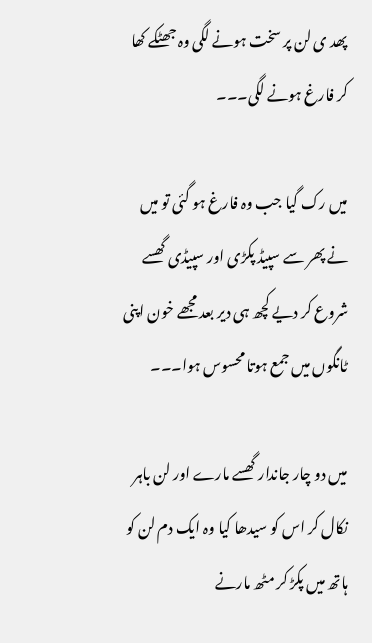پھد ی لن پر سخت ہونے لگی وہ جھٹکے کھا کر فارغ ہونے لگی۔۔۔

میں رک گیا جب وہ فارغ ہو گئی تو میں نے پھر سے سپیڈ پکڑی اور سپیڈی گھسے شروع کر دیے کچھ ہی دیر بعد مجھے خون اپنی ٹانگوں میں جمع ہوتا محسوس ہوا۔۔۔

میں دو چار جاندار گھسے مارے اور لن باہر نکال کر اس کو سیدھا کیا وہ ایک دم لن کو ہاتھ میں پکڑ کر مٹھ مارنے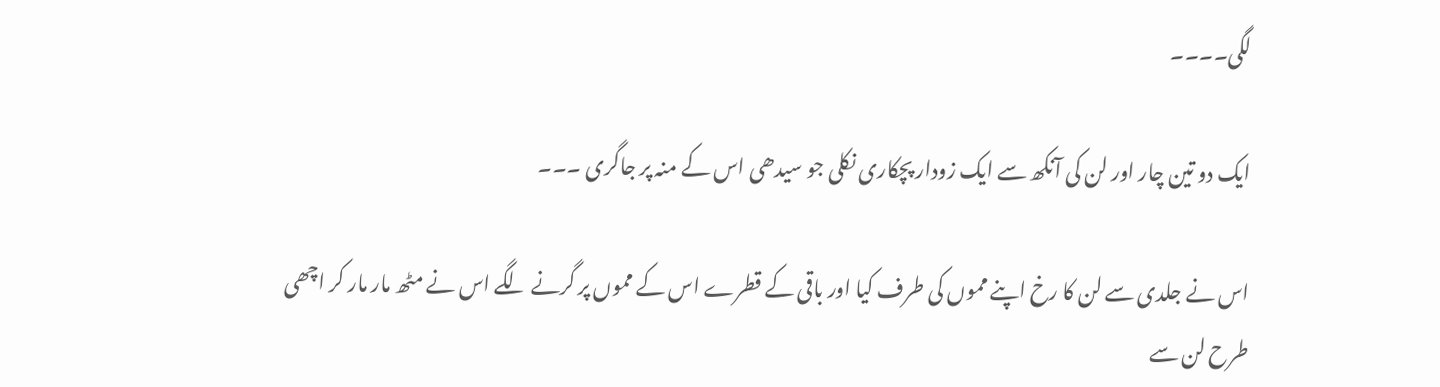لگی۔۔۔۔

ایک دو تین چار اور لن کی آنکھ سے ایک زودار پچکاری نکلی جو سیدھی اس کے منہ پر جاگری ۔۔۔

اس نے جلدی سے لن کا رخ اپنے مموں کی طرف کیا اور باقی کے قطرے اس کے مموں پر گرنے لگے اس نے مٹھ مار مار کر اچھی طرح لن سے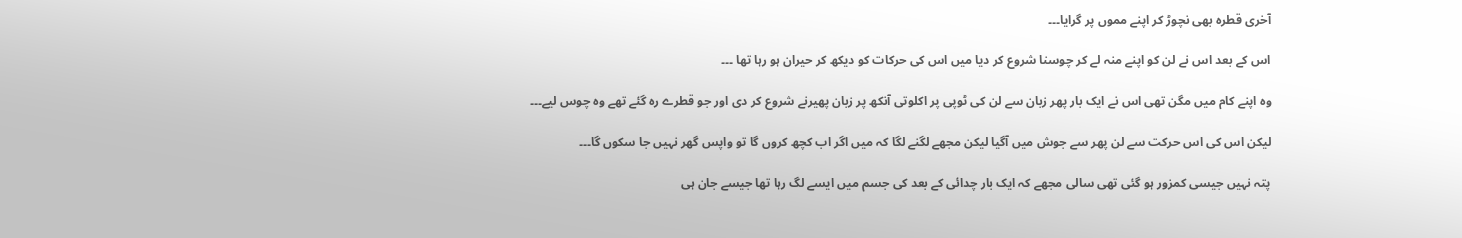آخری قطرہ بھی نچوڑ کر اپنے مموں پر گرایا۔۔۔

اس کے بعد اس نے لن کو اپنے منہ لے کر چوسنا شروع کر دیا میں اس کی حرکات کو دیکھ کر حیران ہو رہا تھا ۔۔۔

وہ اپنے کام میں مگن تھی اس نے ایک بار پھر زبان سے لن کی ٹوپی پر اکلوتی آنکھ پر زبان پھیرنے شروع کر دی اور جو قطرے رہ گئے تھے وہ چوس لیے۔۔۔

لیکن اس کی اس حرکت سے لن پھر سے جوش میں آگیا لیکن مجھے لگنے لگا کہ میں اگر اب کچھ کروں گا تو واپس گھر نہیں جا سکوں گا۔۔۔

پتہ نہیں جیسی کمزور ہو گئی تھی سالی مجھے کہ ایک بار چدائی کے بعد کی جسم میں ایسے لگ رہا تھا جیسے جان ہی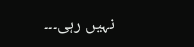نہیں رہی۔۔۔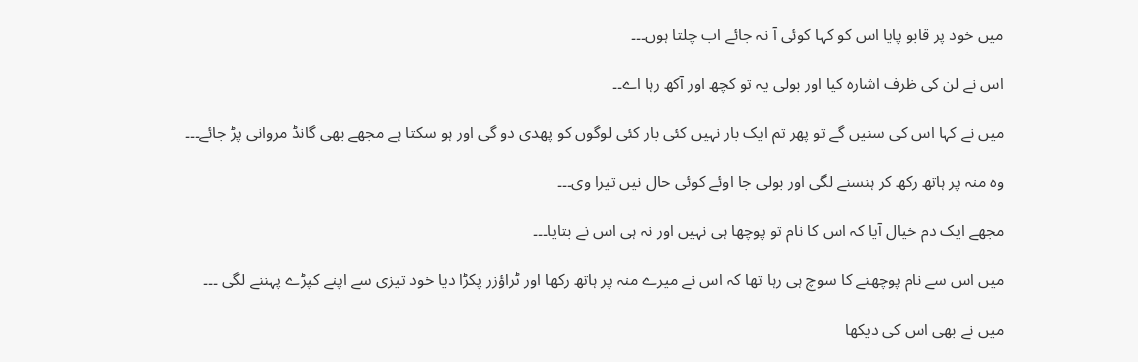میں خود پر قابو پایا اس کو کہا کوئی آ نہ جائے اب چلتا ہوں۔۔۔

اس نے لن کی ظرف اشارہ کیا اور بولی یہ تو کچھ اور آکھ رہا اے۔۔

میں نے کہا اس کی سنیں گے تو پھر تم ایک بار نہیں کئی بار کئی لوگوں کو پھدی دو گی اور ہو سکتا ہے مجھے بھی گانڈ مروانی پڑ جائے۔۔۔

وہ منہ پر ہاتھ رکھ کر ہنسنے لگی اور بولی جا اوئے کوئی حال نیں تیرا وی۔۔۔

مجھے ایک دم خیال آیا کہ اس کا نام تو پوچھا ہی نہیں اور نہ ہی اس نے بتایا۔۔۔

میں اس سے نام پوچھنے کا سوچ ہی رہا تھا کہ اس نے میرے منہ پر ہاتھ رکھا اور ٹراؤزر پکڑا دیا خود تیزی سے اپنے کپڑے پہننے لگی ۔۔۔

میں نے بھی اس کی دیکھا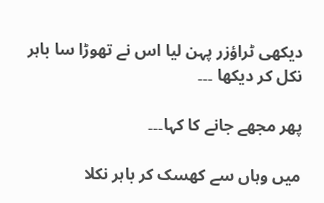دیکھی ٹراؤزر پہن لیا اس نے تھوڑا سا باہر نکل کر دیکھا ۔۔۔

پھر مجھے جانے کا کہا۔۔۔

میں وہاں سے کھسک کر باہر نکلا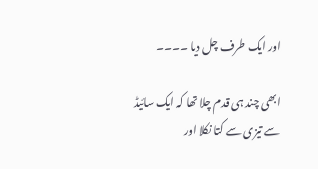اور ایک طرف چل دیا ۔۔۔۔

ابھی چند ہی قدم چلا تھا کہ ایک سائیڈ سے تیزی سے کتا نکلا اور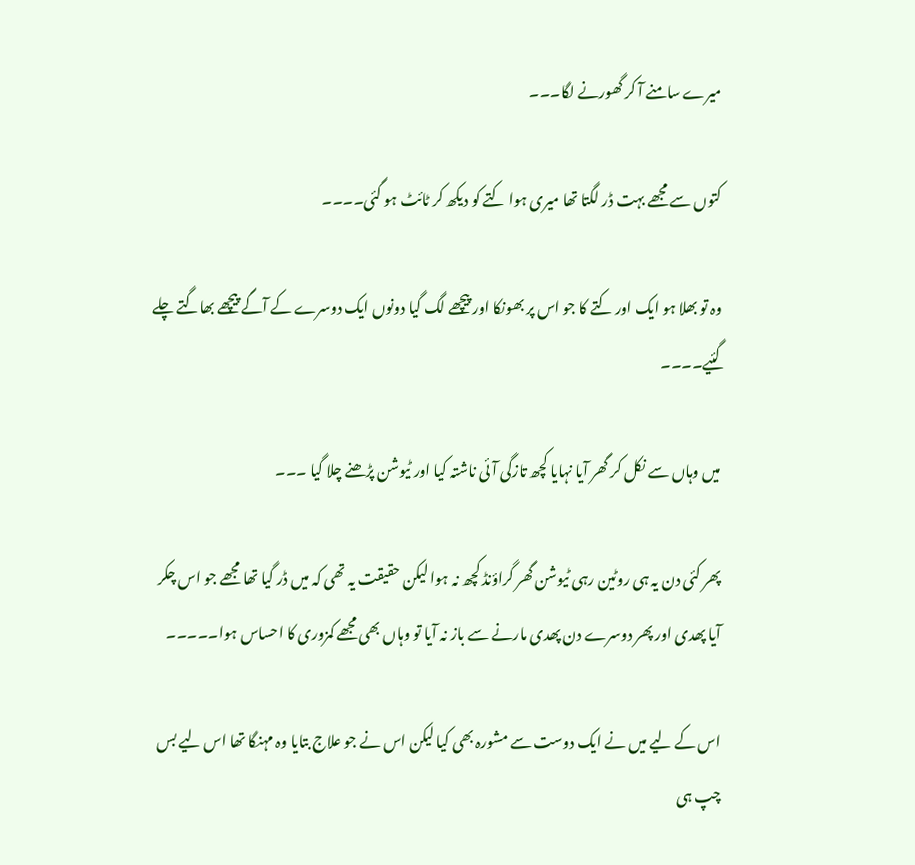میرے سامنے آ کر گھورنے لگا۔۔۔

کتوں سے مجھے بہت ڈر لگتا تھا میری ہوا کتے کو دیکھ کر ٹائٹ ہو گئی۔۔۔۔

وہ تو بھلا ہو ایک اور کتے کا جو اس پر بھونکا اور پیچھے لگ گیا دونوں ایک دوسرے کے آگے پیچھے بھاگتے چلے گئیے۔۔۔۔

میں وہاں سے نکل کر گھر آیا نہایا کچھ تازگی آئی ناشتہ کیا اور ٹیوشن پڑھنے چلا گیا ۔۔۔

پھر کئی دن یہ ہی روٹین رہی ٹیوشن گھر گراؤنڈ کچھ نہ ہوا لیکن حقیقت یہ تھی کہ میں ڈر گیا تھا مجھے جو اس چکر آیا پھدی اور پھر دوسرے دن پھدی مارنے سے باز نہ آیا تو وہاں بھی مجھے کمزوری کا احساس ہوا۔۔۔۔۔

اس کے لیے میں نے ایک دوست سے مشورہ بھی کیا لیکن اس نے جو علاج بتایا وہ مہنگا تھا اس لیے بس چپ ہی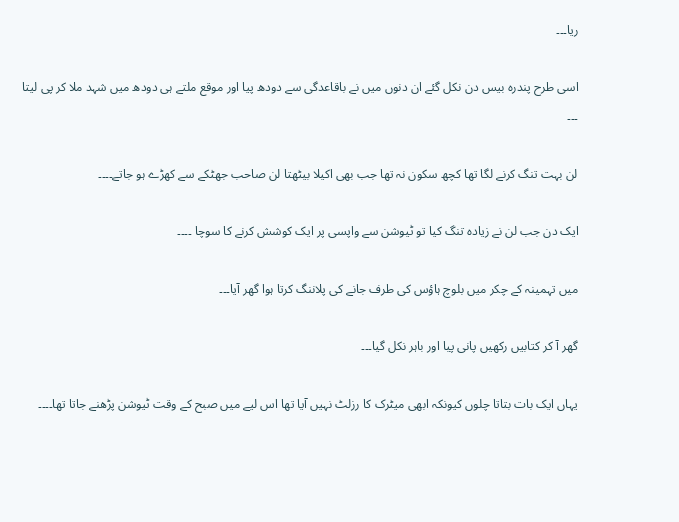ریا۔۔۔

اسی طرح پندرہ بیس دن نکل گئے ان دنوں میں نے باقاعدگی سے دودھ پیا اور موقع ملتے ہی دودھ میں شہد ملا کر پی لیتا ۔۔۔

لن بہت تنگ کرنے لگا تھا کچھ سکون نہ تھا جب بھی اکیلا بیٹھتا لن صاحب جھٹکے سے کھڑے ہو جاتے۔۔۔۔

ایک دن جب لن نے زیادہ تنگ کیا تو ٹیوشن سے واپسی پر ایک کوشش کرنے کا سوچا ۔۔۔۔

میں تہمینہ کے چکر میں بلوچ ہاؤس کی طرف جانے کی پلاننگ کرتا ہوا گھر آیا۔۔۔

گھر آ کر کتابیں رکھیں پانی پیا اور باہر نکل گیا۔۔۔

یہاں ایک بات بتاتا چلوں کیونکہ ابھی میٹرک کا رزلٹ نہیں آیا تھا اس لیے میں صبح کے وقت ٹیوشن پڑھنے جاتا تھا۔۔۔۔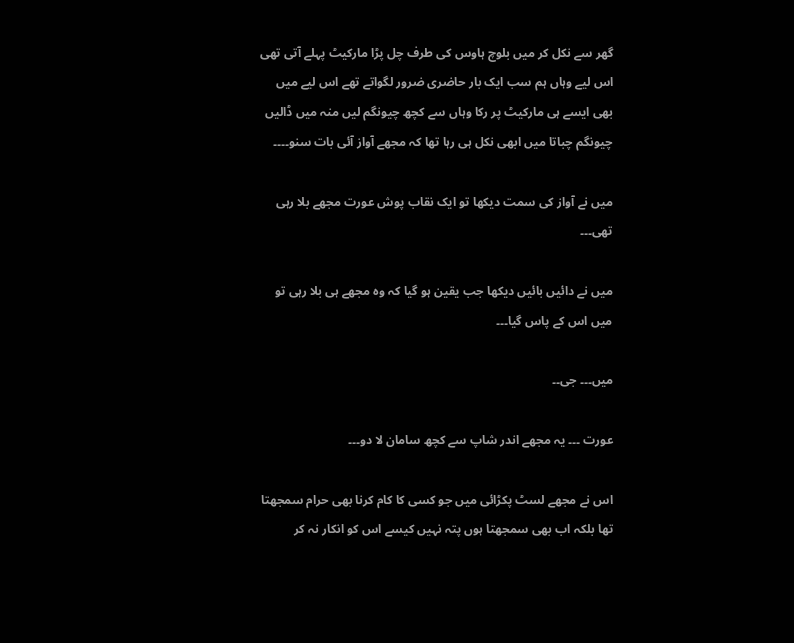گھر سے نکل کر میں بلوچ ہاوس کی طرف چل پڑا مارکیٹ پہلے آتی تھی اس لیے وہاں ہم سب ایک بار حاضری ضرور لگواتے تھے اس لیے میں بھی ایسے ہی مارکیٹ پر رکا وہاں سے کچھ چیونگم لیں منہ میں ڈالیں چیونگم چباتا میں ابھی نکل ہی رہا تھا کہ مجھے آواز آئی بات سنو۔۔۔۔

میں نے آواز کی سمت دیکھا تو ایک نقاب پوش عورت مجھے بلا رہی تھی۔۔۔

میں نے دائیں بائیں دیکھا جب یقین ہو گیا کہ وہ مجھے ہی بلا رہی تو میں اس کے پاس گیا۔۔۔

میں۔۔۔ جی۔۔

عورت ۔۔۔ یہ مجھے اندر شاپ سے کچھ سامان لا دو۔۔۔

اس نے مجھے لسٹ پکڑائی میں جو کسی کا کام کرنا بھی حرام سمجھتا تھا بلکہ اب بھی سمجھتا ہوں پتہ نہیں کیسے اس کو انکار نہ کر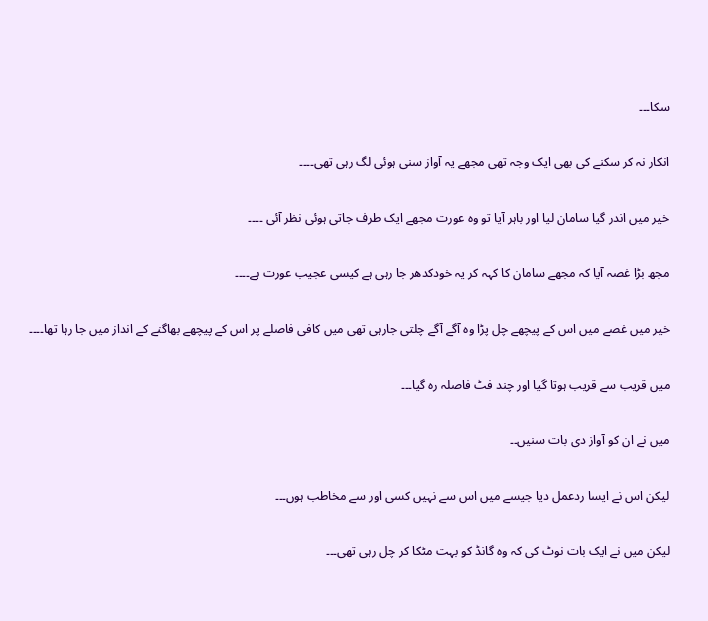سکا۔۔۔

انکار نہ کر سکنے کی بھی ایک وجہ تھی مجھے یہ آواز سنی ہوئی لگ رہی تھی۔۔۔۔

خیر میں اندر گیا سامان لیا اور باہر آیا تو وہ عورت مجھے ایک طرف جاتی ہوئی نظر آئی ۔۔۔۔

مجھ بڑا غصہ آیا کہ مجھے سامان کا کہہ کر یہ خودکدھر جا رہی ہے کیسی عجیب عورت ہے۔۔۔۔

خیر میں غصے میں اس کے پیچھے چل پڑا وہ آگے آگے چلتی جارہی تھی میں کافی فاصلے پر اس کے پیچھے بھاگنے کے انداز میں جا رہا تھا۔۔۔۔

میں قریب سے قریب ہوتا گیا اور چند فٹ فاصلہ رہ گیا۔۔۔

میں نے ان کو آواز دی بات سنیں۔۔

لیکن اس نے ایسا ردعمل دیا جیسے میں اس سے نہیں کسی اور سے مخاطب ہوں۔۔۔

لیکن میں نے ایک بات نوٹ کی کہ وہ گانڈ کو بہت مٹکا کر چل رہی تھی۔۔۔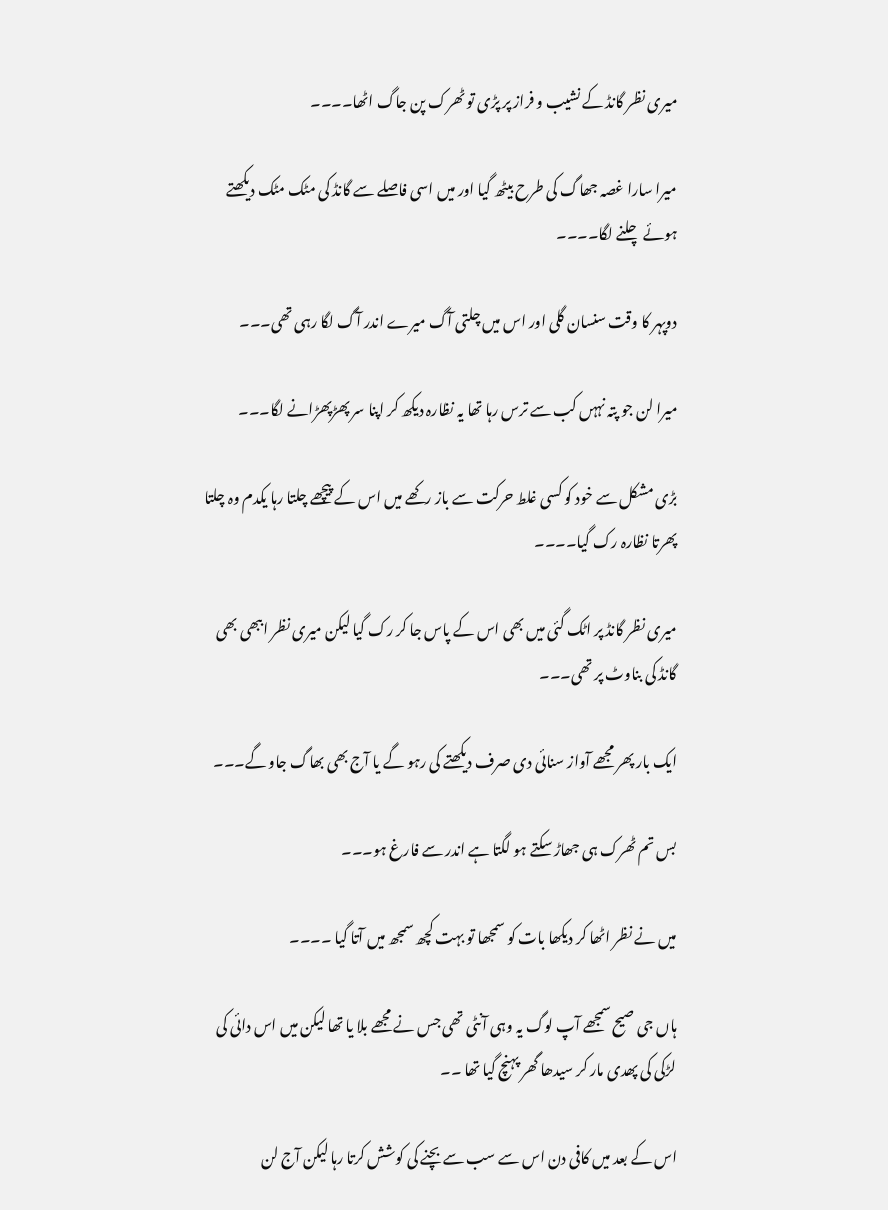میری نظر گانڈ کے نشیب و فراز پر پڑی تو ٹھرک پن جاگ اٹھا۔۔۔۔

میرا سارا غصہ جھاگ کی طرح بیٹھ گیا اور میں اسی فاصلے سے گانڈ کی مٹک مٹک دیکھتے ہوئے چلنے لگا۔۔۔۔

دوپہر کا وقت سنسان گلی اور اس میں چلتی آگ میرے اندر آگ لگا رہی تھی۔۔۔

میرا لن جو پتہ نہہں کب سے ترس رہا تھا یہ نظارہ دیکھ کر اپنا سر پھڑپھڑانے لگا۔۔۔

بڑی مشکل سے خود کو کسی غلط حرکت سے باز رکھے میں اس کے پیچھے چلتا رہا یکدم وہ چلتا پھرتا نظارہ رک گیا۔۔۔۔

میری نظر گانڈ پر اٹک گئی میں بھی اس کے پاس جا کر رک گیا لیکن میری نظر اببھی بھی گانڈ کی بناوٹ پر تھی۔۔۔

ایک بار پھر مجھے آواز سنائی دی صرف دیکھتے کی رہو گے یا آج بھی بھاگ جاو گے۔۔۔

بس تم ٹھرک ہی جھاڑ سکتے ہو لگتا ہے اندر سے فارغ ہو۔۔۔

میں نے نظر اٹھا کر دیکھا بات کو سمجھا تو بہت کچھ سمجھ میں آتا گیا ۔۔۔۔

ہاں جی صیح سمجھے آپ لوگ یہ وہی آنٹی تھی جس نے مجھے بلا یا تھا لیکن میں اس دائی کی لڑکی کی پھدی مار کر سیدھا گھر پہنچ گیا تھا ۔۔

اس کے بعد میں کافی دن اس سے سب سے بچنے کی کوشش کرتا رہا لیکن آج لن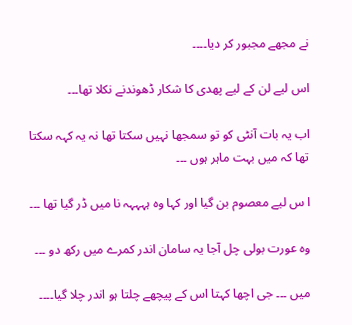نے مجھے مجبور کر دیا۔۔۔۔

اس لیے لن کے لیے پھدی کا شکار ڈھوندنے نکلا تھا۔۔۔

اب یہ بات آنٹی کو تو سمجھا نہیں سکتا تھا نہ یہ کہہ سکتا تھا کہ میں بہت ماہر ہوں ۔۔۔

ا س لیے معصوم بن گیا اور کہا وہ ہہہہہ نا میں ڈر گیا تھا ۔۔۔

وہ عورت بولی چل آجا یہ سامان اندر کمرے میں رکھ دو ۔۔۔

میں ۔۔۔ جی اچھا کہتا اس کے پیچھے چلتا ہو اندر چلا گیا۔۔۔۔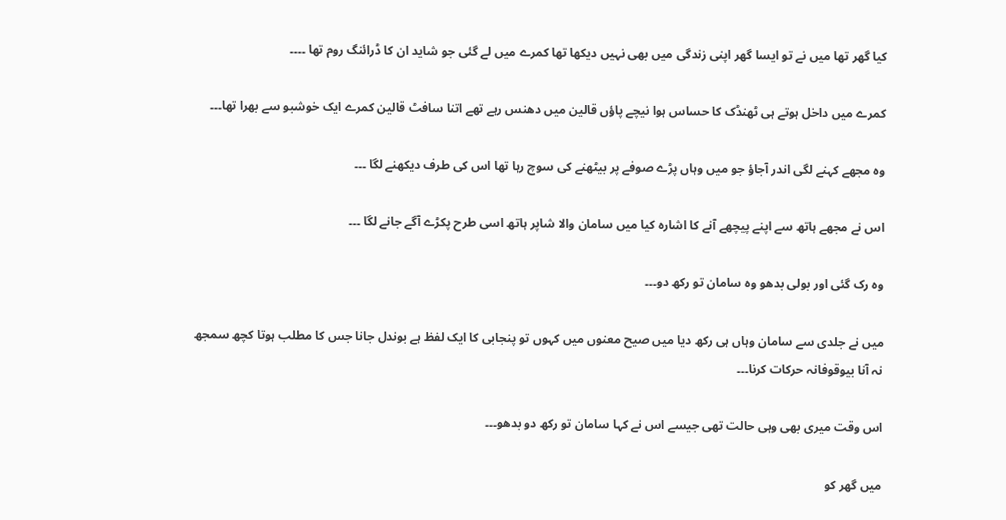کیا گھر تھا میں نے تو ایسا گھر اپنی زندگی میں بھی نہیں دیکھا تھا کمرے میں لے گئی جو شاید ان کا ڈرائنگ روم تھا ۔۔۔۔

کمرے میں داخل ہوتے ہی ٹھنڈک کا حساس ہوا نیچے پاؤں قالین میں دھنس رہے تھے اتنا سافٹ قالین کمرے ایک خوشبو سے بھرا تھا۔۔۔

وہ مجھے کہنے لگی اندر آجاؤ جو میں وہاں پڑے صوفے پر بیٹھنے کی سوچ رہا تھا اس کی طرف دیکھنے لگا ۔۔۔

اس نے مجھے ہاتھ سے اپنے پیچھے آنے کا اشارہ کیا میں سامان والا شاپر ہاتھ اسی طرح پکڑے آگے جانے لگا ۔۔۔

وہ رک گئی اور بولی بدھو وہ سامان تو رکھ دو۔۔۔

میں نے جلدی سے سامان وہاں ہی رکھ دیا میں صیح معنوں میں کہوں تو پنجابی کا ایک لفظ ہے بوندل جانا جس کا مطلب ہوتا کچھ سمجھ نہ آنا بیوقوفانہ حرکات کرنا۔۔۔

اس وقت میری بھی وہی حالت تھی جیسے اس نے کہا سامان تو رکھ دو بدھو۔۔۔

میں گھر کو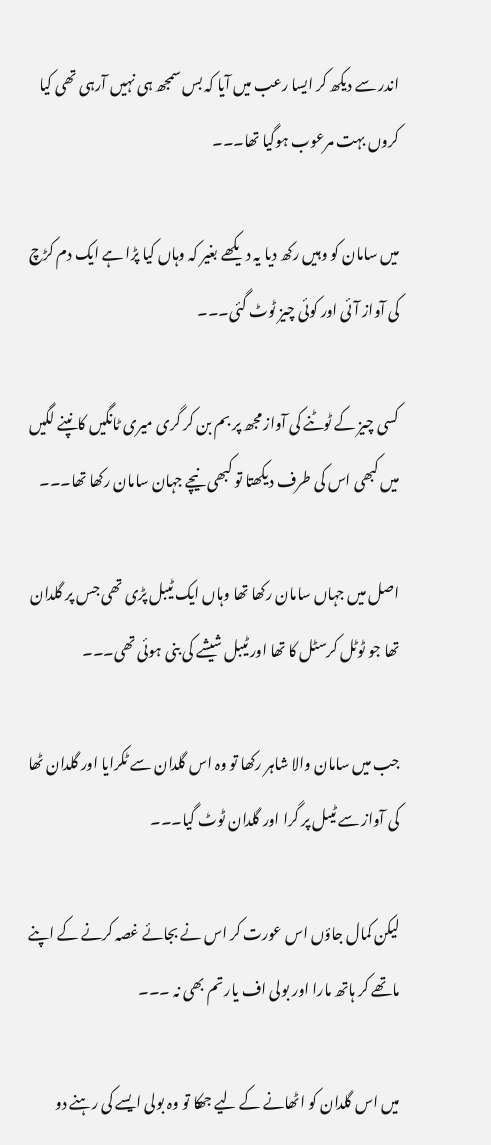اندر سے دیکھ کر ایسا رعب میں آیا کہ بس سمجھ ہی نہیں آرہی تھی کیا کروں بہت مرعوب ہوگیا تھا۔۔۔

میں سامان کو وہیں رکھ دیا یہ دیکھے بغیر کہ وہاں کیا پڑا ہے ایک دم کڑچ کی آواز آئی اور کوئی چیز ٹوٹ گئی۔۔۔

کسی چیز کے ٹوٹنے کی آواز مجھ پر بم بن کر گری میری ٹانگیں کانپنے لگیں میں کبھی اس کی طرف دیکھتا تو کبھی نیچے جہان سامان رکھا تھا۔۔۔

اصل میں جہاں سامان رکھا تھا وہاں ایک ٹیبل پڑی تھی جس پر گلدان تھا جو ٹوٹل کرسٹل کا تھا اور ٹیبل شیشے کی بنی ہوئی تھی۔۔۔

جب میں سامان والا شاہر رکھا تو وہ اس گلدان سے ٹکرایا اور گلدان ٹھا کی آواز سے ٹیںل پر گرا اور گلدان ٹوٹ گیا۔۔۔

لیکن کمال جاؤں اس عورت کر اس نے بجائے غصہ کرنے کے اپنے ماتھے کر ہاتھ مارا اور بولی اف یار تم بھی نہ ۔۔۔

میں اس گلدان کو اٹھانے کے لیے جھکا تو وہ بولی ایسے کی رہنے دو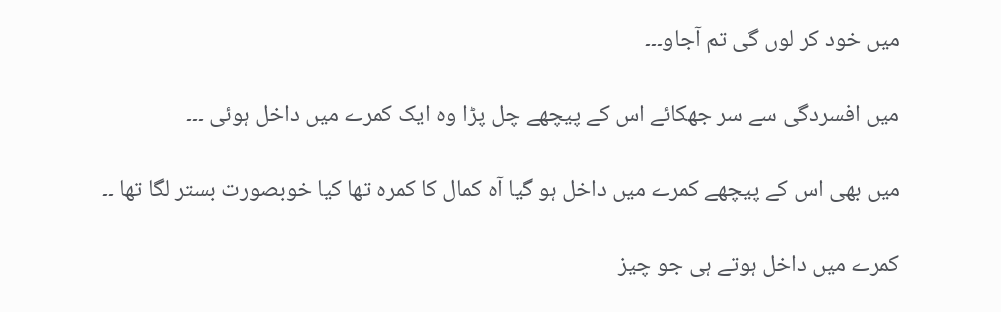میں خود کر لوں گی تم آجاو۔۔۔

میں افسردگی سے سر جھکائے اس کے پیچھے چل پڑا وہ ایک کمرے میں داخل ہوئی ۔۔۔

میں بھی اس کے پیچھے کمرے میں داخل ہو گیا آہ کمال کا کمرہ تھا کیا خوبصورت بستر لگا تھا ۔۔

کمرے میں داخل ہوتے ہی جو چیز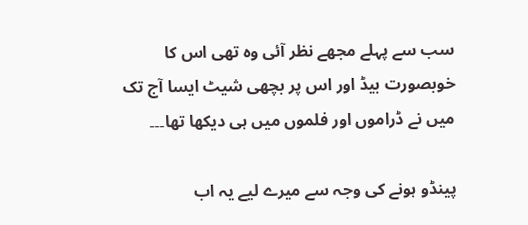سب سے پہلے مجھے نظر آئی وہ تھی اس کا خوبصورت بیڈ اور اس پر بچھی شیٹ ایسا آج تک میں نے ڈراموں اور فلموں میں ہی دیکھا تھا۔۔۔

پینڈو ہونے کی وجہ سے میرے لیے یہ اب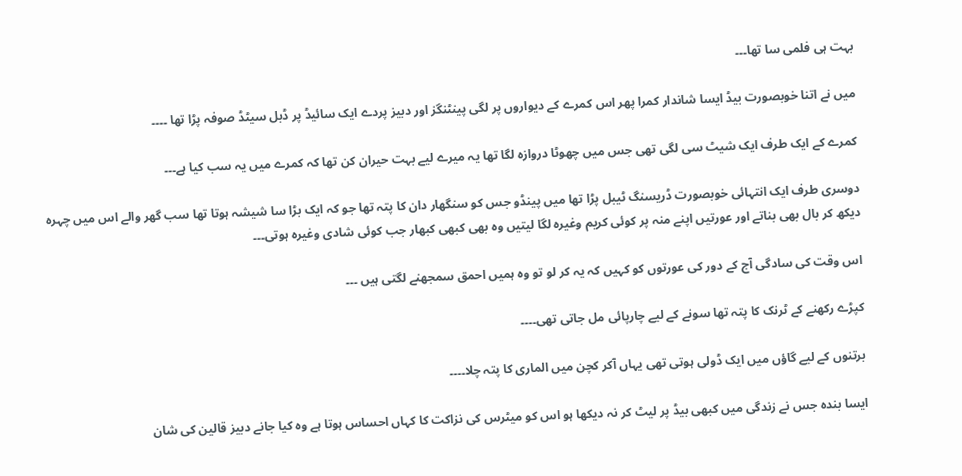بہت ہی فلمی سا تھا۔۔۔

میں نے اتنا خوبصورت بیڈ ایسا شاندار کمرا پھر اس کمرے کے دیواروں پر لگی پینٹنگز اور دبیز پردے ایک سائیڈ پر ڈبل سیٹڈ صوفہ پڑا تھا ۔۔۔۔

کمرے کے ایک طرف ایک شیٹ سی لگی تھی جس میں چھوٹا دروازہ لگا تھا یہ میرے لیے بہت حیران کن تھا کہ کمرے میں یہ سب کیا ہے۔۔۔

دوسری طرف ایک انتہائی خوبصورت ڈریسنگ ٹیبل پڑا تھا میں پینڈو جس کو سنگھار دان کا پتہ تھا جو کہ ایک بڑا سا شیشہ ہوتا تھا سب گھر والے اس میں چہرہ دیکھ کر بال بھی بناتے اور عورتیں اپنے منہ پر کوئی کریم وغیرہ لگا لیتیں وہ بھی کبھی کبھار جب کوئی شادی وغیرہ ہوتی۔۔۔

اس وقت کی سادگی آج کے دور کی عورتوں کو کہیں کہ یہ کر لو تو وہ ہمیں احمق سمجھنے لگتی ہیں ۔۔۔

کپڑے رکھنے کے ٹرنک کا پتہ تھا سونے کے لیے چارپائی مل جاتی تھی۔۔۔۔

برتنوں کے لیے گاؤں میں ایک ڈولی ہوتی تھی یہاں آکر کچن میں الماری کا پتہ چلا۔۔۔۔

ایسا بندہ جس نے زندگی میں کبھی بیڈ پر لیٹ کر نہ دیکھا ہو اس کو میٹرس کی نزاکت کا کہاں احساس ہوتا ہے وہ کیا جانے دبیز قالین کی شان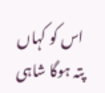اس کو کہاں پتہ ہوگا شاہی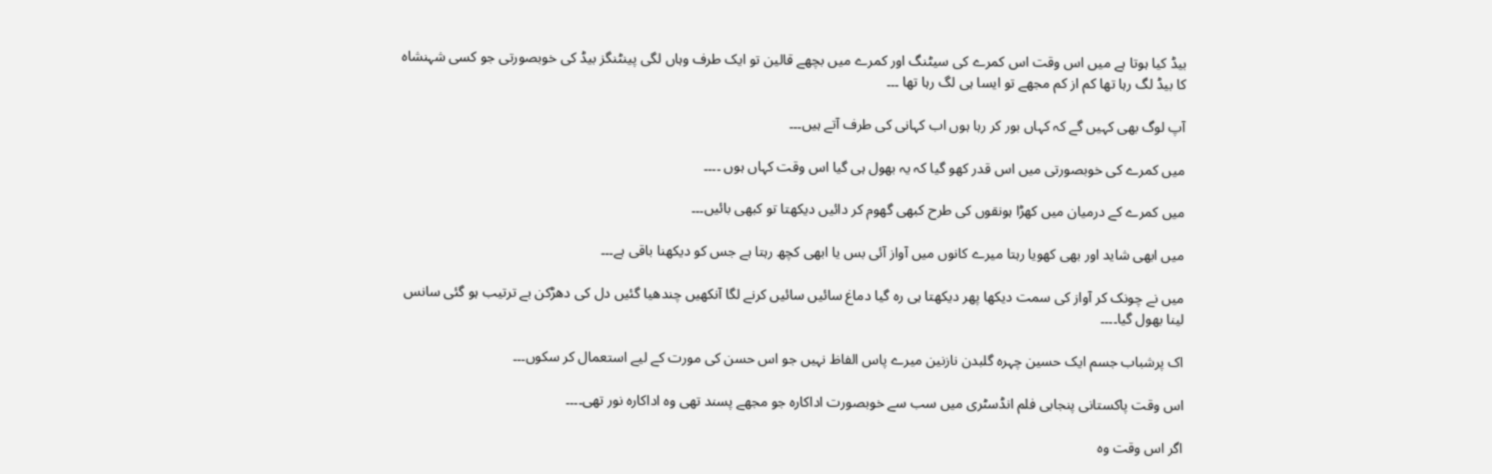بیڈ کیا ہوتا ہے میں اس وقت اس کمرے کی سیٹنگ اور کمرے میں بچھے قالین تو ایک طرف وہاں لگی پینٹنگز بیڈ کی خوبصورتی جو کسی شہنشاہ کا بیڈ لگ رہا تھا کم از کم مجھے تو ایسا ہی لگ رہا تھا ۔۔۔

آپ لوگ بھی کہیں گے کہ کہاں بور کر رہا ہوں اب کہانی کی طرف آتے ہیں۔۔۔

میں کمرے کی خوبصورتی میں اس قدر کھو گیا کہ یہ بھول ہی گیا اس وقت کہاں ہوں ۔۔۔۔

میں کمرے کے درمیان میں کھڑا ہونقوں کی طرح کبھی گھوم کر دائیں دیکھتا تو کبھی بائیں۔۔۔

میں ابھی شاید اور بھی کھویا رہتا میرے کانوں میں آواز آئی بس یا ابھی کچھ رہتا ہے جس کو دیکھنا باقی ہے۔۔۔

میں نے چونک کر آواز کی سمت دیکھا پھر دیکھتا ہی رہ گیا دماغ سائیں سائیں کرنے لگا آنکھیں چندھیا گئیں دل کی دھڑکن بے ترتیب ہو گئی سانس لینا بھول گیا۔۔۔۔

اک پرشباب جسم ایک حسین چہرہ گلبدن نازنین میرے پاس الفاظ نہیں جو اس حسن کی مورت کے لیے استعمال کر سکوں۔۔۔

اس وقت پاکستانی پنجابی فلم انڈسٹری میں سب سے خوبصورت اداکارہ جو مجھے پسند تھی وہ اداکارہ نور تھی۔۔۔۔

اگر اس وقت وہ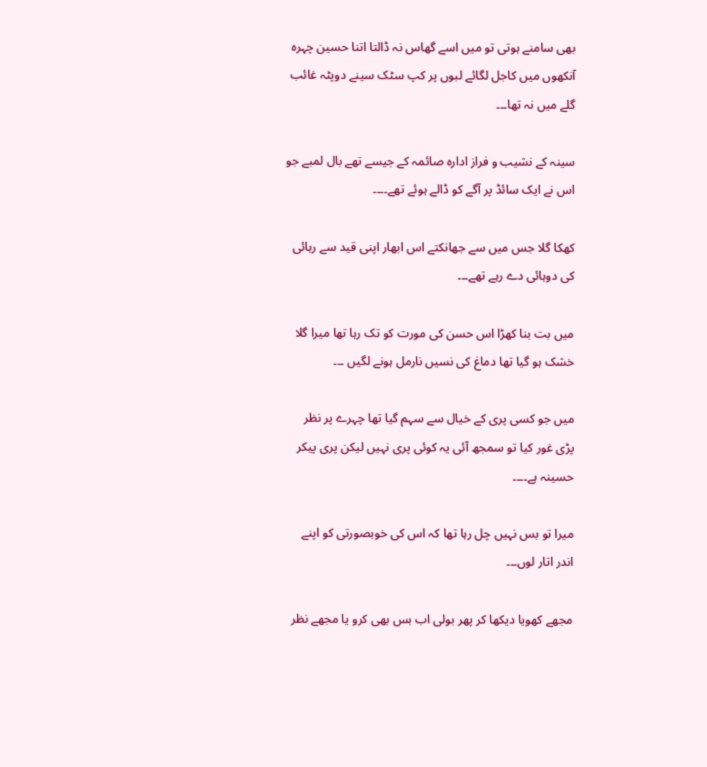بھی سامنے ہوتی تو میں اسے گھاس نہ ڈالتا اتنا حسین چہرہ آنکھوں میں کاجل لگائے لبوں پر کپ سٹک سینے دوپٹہ غائب گلے میں نہ تھا۔۔۔

سینہ کے نشیب و فراز ادارہ صائمہ کے جیسے تھے بال لمبے جو اس نے ایک سائڈ پر آگے کو ڈالے ہوئے تھے۔۔۔۔

کھکا گلا جس میں سے جھانکتے اس ابھار اپنی قید سے رہائی کی دوہائی دے رہے تھے۔۔۔

میں بت بنا کھڑا اس حسن کی مورت کو تک رہا تھا میرا گلا خشک ہو گیا تھا دماغ کی نسیں نارمل ہونے لگیں ۔۔۔

میں جو کسی پری کے خیال سے سہم گیا تھا چہرے پر نظر پڑی غور کیا تو سمجھ آئی یہ کوئی پری نہیں لیکن پری پیکر حسینہ ہے۔۔۔۔

میرا تو بس نہیں چل رہا تھا کہ اس کی خوبصورتی کو اپنے اندر اتار لوں۔۔۔

مجھے کھویا دیکھا کر پھر بولی اب بس بھی کرو یا مجھے نظر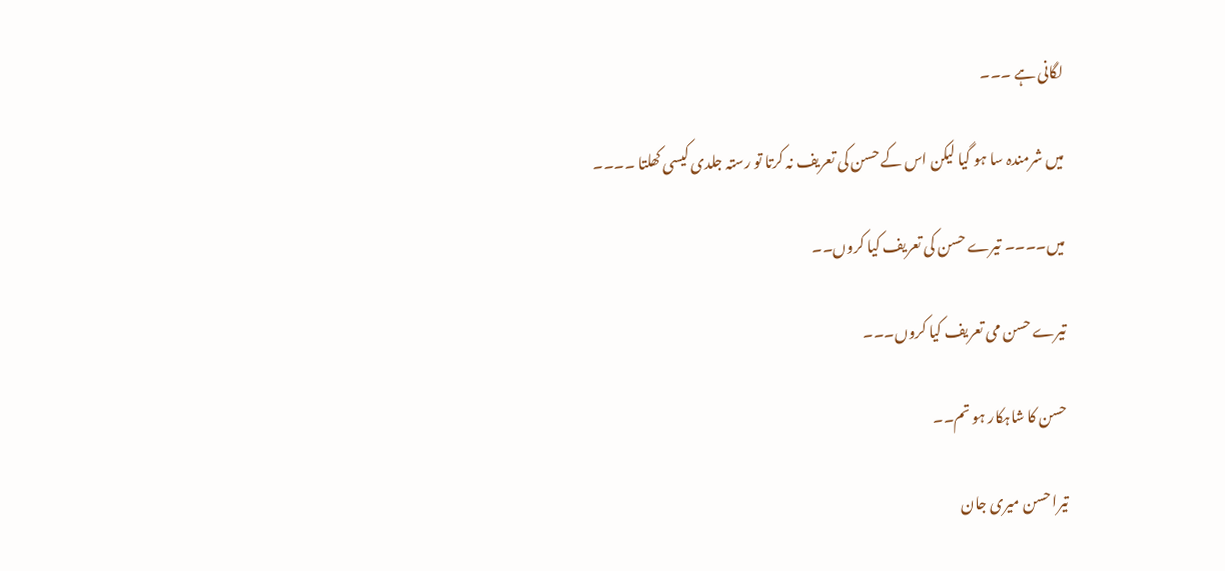لگانی ہے ۔۔۔

میں شرمندہ سا ہو گیا لیکن اس کے حسن کی تعریف نہ کرتا تو رستہ جلدی کیسی کھلتا ۔۔۔۔

میں۔۔۔۔ تیرے حسن کی تعریف کیا کروں۔۔

تیرے حسن می تعریف کیا کروں۔۔۔

حسن کا شاہکار ہو تم۔۔

تیرا حسن میری جان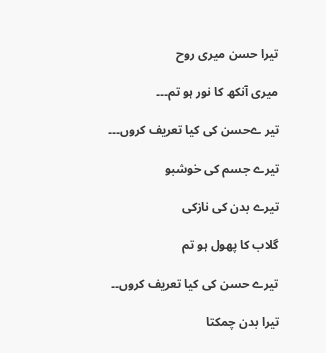تیرا حسن میری روح

میری آنکھ کا نور ہو تم۔۔۔

تیر ےحسن کی کیا تعریف کروں۔۔۔

تیرے جسم کی خوشبو

تیرے بدن کی نازکی

گلاب کا پھول ہو تم

تیرے حسن کی کیا تعریف کروں۔۔

تیرا بدن چمکتا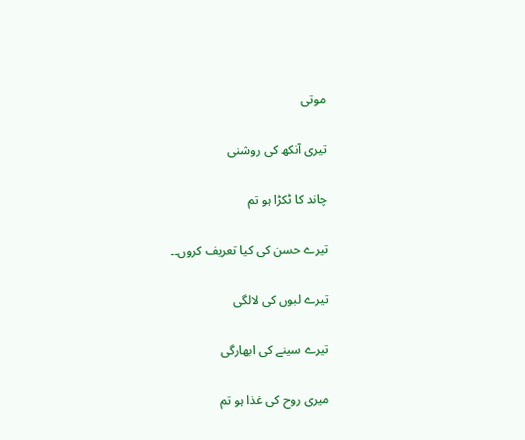موتی

تیری آنکھ کی روشنی

چاند کا ٹکڑا ہو تم

تیرے حسن کی کیا تعریف کروں۔۔

تیرے لبوں کی لالگی

تیرے سینے کی ابھارگی

میری روح کی غذا ہو تم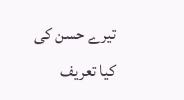تیرے حسن کی کیا تعریف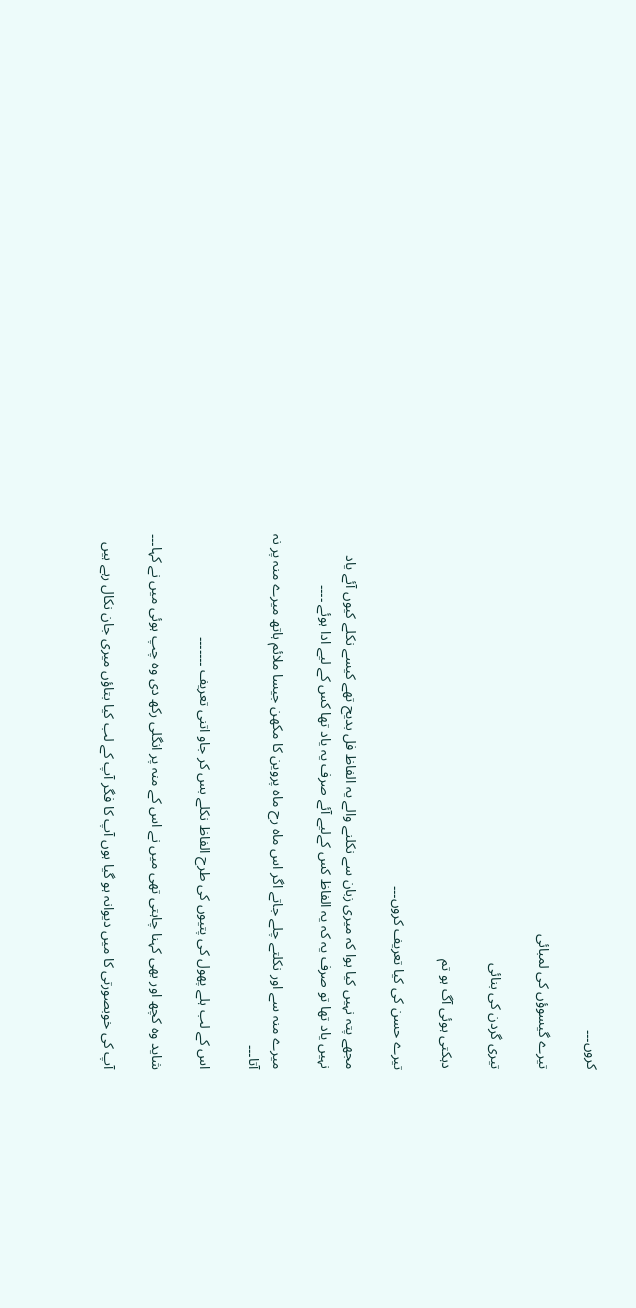کروں۔۔۔

تیرے گیسوؤں کی لمبائی

تیری گردن کی بنائی

دہکتی ہوئی آگ ہو تم

تیرے حسن کی کیا تعریف کروں۔۔۔

مجھے پتہ نہیں کیا ہوا کہ میری زبان سے نکلنے والے یہ الفاظ فل بدیح تھے کیسے نکلے کیوں آئے یاد نہیں یاد تھا تو صرف یہ کہ یہ الفاظ کس کےلیے آئے صرف یہ یاد تھا کس کے لیے ادا ہوئے ۔۔۔۔

میرے منہ سے اور نکلتے چلے جاتے اگر اس ماہ رح ماہ پروین کا مکھن جیسا ملائم ہاتھ میرے منہ پر نہ آتا۔۔۔

اس کے لب ہلے پھول کی پتیوں کی طرح الفاظ نکلے بس کر جاو اتنی تعریف ۔۔۔۔۔۔۔

شاید وہ کچھ اور بھی کہنا چاہتی تھی میں نے اس کے منہ پر انگلی رکھ دی وہ چپ ہوئی میں نے کہا۔۔۔

آپ کی خوبصورتی کا میں دیوانہ ہو گیا ہوں آپ کا فگر آپ کے لب کیا بتاؤں میری جان نکال رہے ہیں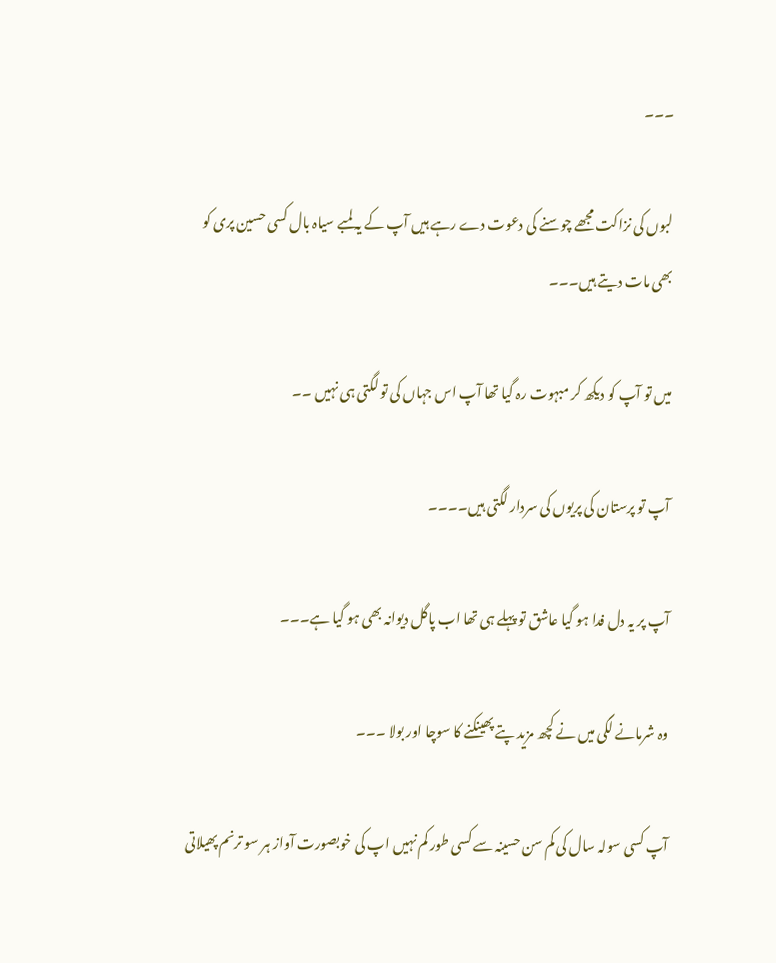۔۔۔

لبوں کی نزاکت مجھے چوسنے کی دعوت دے رہے ہیں آپ کے یہ لمبے سیاہ بال کسی حسین پری کو بھی مات دیتے ہیں۔۔۔

میں تو آپ کو دیکھ کر مبہوت رہ گیا تھا آپ اس جہاں کی تو لگتی ہی نہیں ۔۔

آپ تو پرستان کی پریوں کی سردار لگتی ہیں۔۔۔۔

آپ پر یہ دل فدا ہو گیا عاشق تو پہلے ہی تھا اب پاگل دیوانہ بھی ہو گیا ہے۔۔۔

وہ شرمانے لگی میں نے کچھ مزید پتے پھینکنے کا سوچا اور بولا ۔۔۔

آپ کسی سولہ سال کی کم سن حسینہ سے کسی طور کم نہیں اپ کی خوبصورت آواز ہر سو ترنم پھیلاتی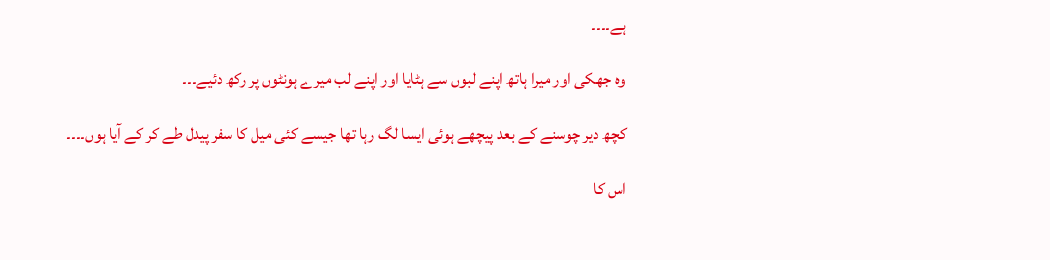ہے۔۔۔۔

وہ جھکی اور میرا ہاتھ اپنے لبوں سے ہٹایا اور اپنے لب میرے ہونٹوں پر رکھ دئیے۔۔۔

کچھ دیر چوسنے کے بعد پیچھے ہوئی ایسا لگ رہا تھا جیسے کئی میل کا سفر پیدل طے کر کے آیا ہوں۔۔۔۔

اس کا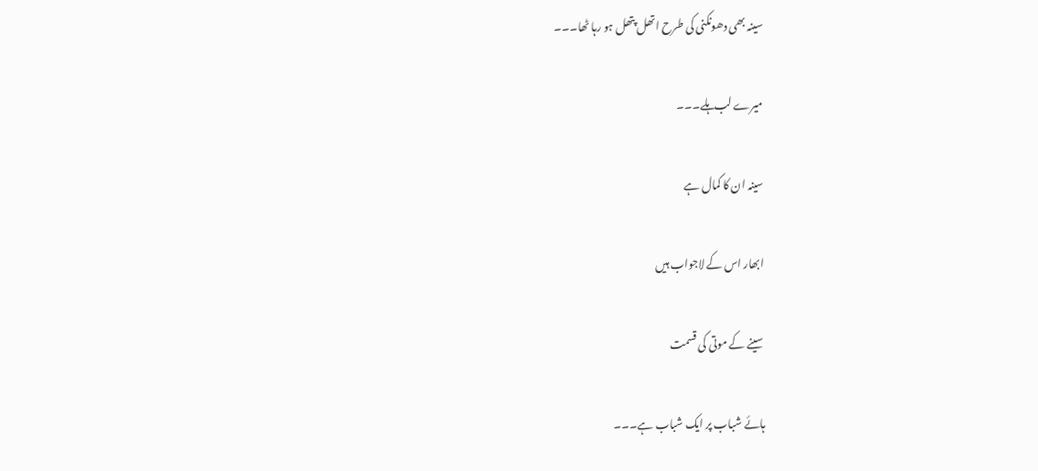سینہ بھی دھونکنی کی طرح اتھل پتھل ہو رہا ٹھا۔۔۔

میرے لب ہلے۔۔۔

سینہ ان کا کمال ہے

ابھار اس کے لاجواب ہیں

سینے کے موتی کی قسمت

ہائے شباب پر ایک شباب ہے۔۔۔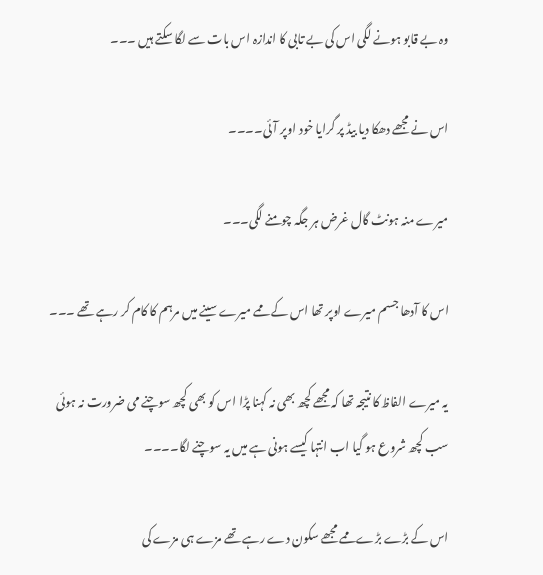وہ بے قابو ہونے لگی اس کی بے تابی کا اندازہ اس بات سے لگا سکتے ہیں ۔۔۔

اس نے مجھے دھکا دیا بیڈ پر گرایا خود اوپر آئی۔۔۔۔

میرے منہ ہونٹ گال غرض ہر جگہ چومنے لگی۔۔۔

اس کا آدھا جسم میرے اوپر تھا اس کے ممے میرے سینے میں مرہم کا کام کر رہے تھے ۔۔۔

یہ میرے الفاظ کا نتیجہ تھا کہ مجھے کچھ بھی نہ کہنا پڑا اس کو بھی کچھ سوچنے می ضرورت نہ ہوئی سب کچھ شروع ہو گیا اب انتہا کیسے ہونی ہے میں یہ سوچنے لگا۔۔۔۔

اس کے بڑے بڑے ممے مجھے سکون دے رہے تھے مزے ہی مزے کی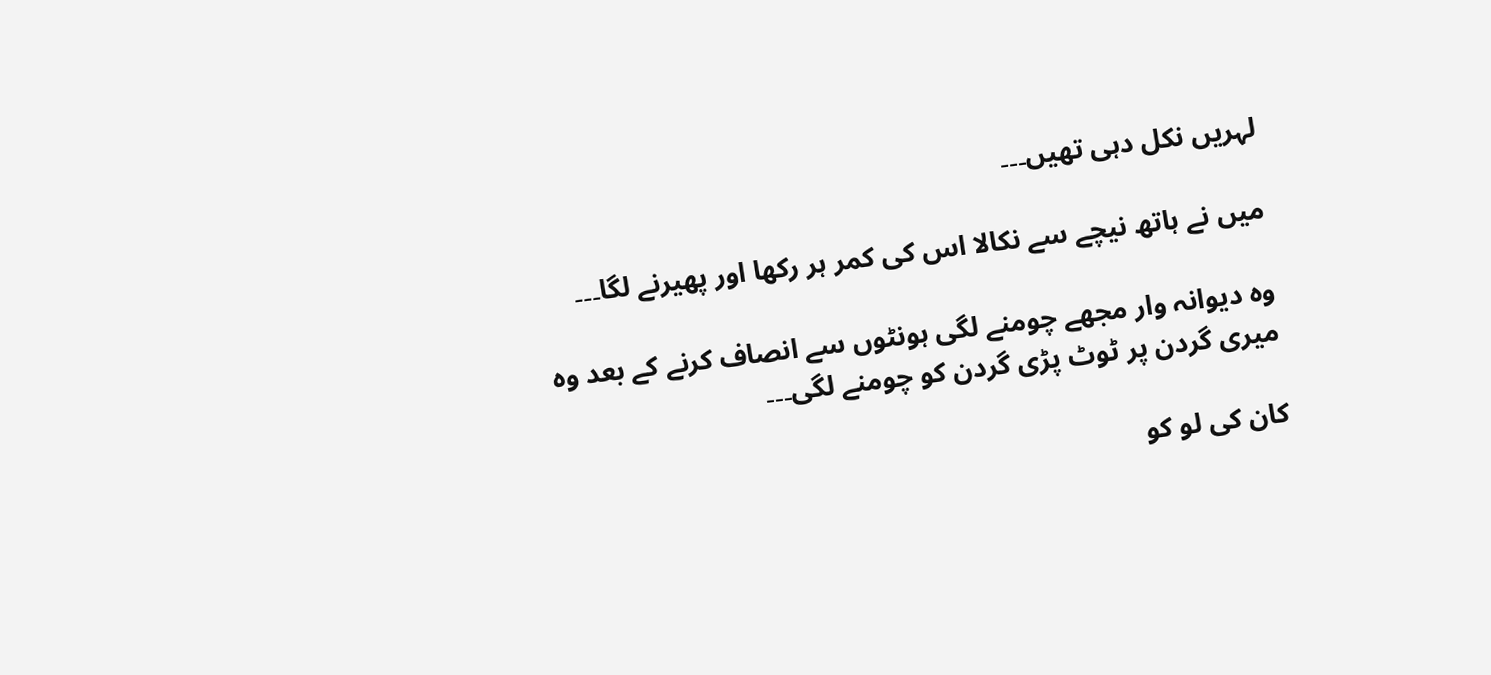لہریں نکل دہی تھیں۔۔۔

میں نے ہاتھ نیچے سے نکالا اس کی کمر ہر رکھا اور پھیرنے لگا۔۔۔

وہ دیوانہ وار مجھے چومنے لگی ہونٹوں سے انصاف کرنے کے بعد وہ میری گردن پر ٹوٹ پڑی گردن کو چومنے لگی۔۔۔

کان کی لو کو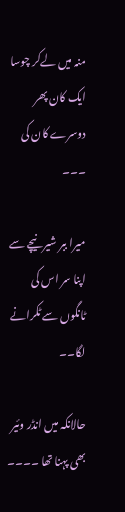منہ میں لےکر چوسا ایک کان پھر دوسرے کان کی ۔۔۔

میرا ببر شیر نیچے سے اپنا سر اس کی ٹانگوں سے ٹکرانے لگا۔۔

حالانکہ میں انڈر وئیر بھی پہنا تھا ۔۔۔۔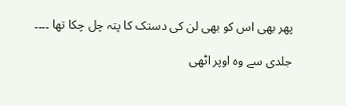پھر بھی اس کو بھی لن کی دستک کا پتہ چل چکا تھا ۔۔۔۔

جلدی سے وہ اوپر اٹھی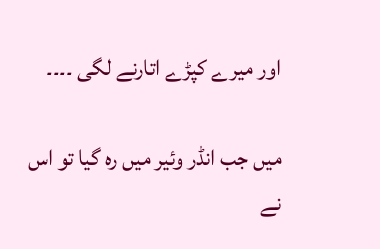اور میرے کپڑے اتارنے لگی ۔۔۔۔

میں جب انڈر وئیر میں رہ گیا تو اس نے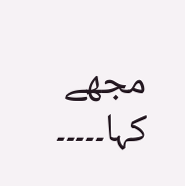مجھے کہا۔۔۔۔۔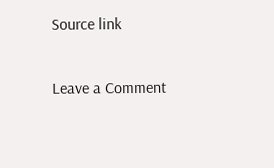Source link

Leave a Comment